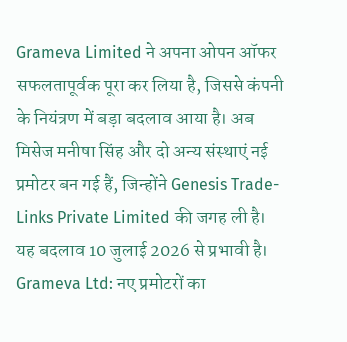Grameva Limited ने अपना ओपन ऑफर सफलतापूर्वक पूरा कर लिया है, जिससे कंपनी के नियंत्रण में बड़ा बदलाव आया है। अब मिसेज मनीषा सिंह और दो अन्य संस्थाएं नई प्रमोटर बन गई हैं, जिन्होंने Genesis Trade-Links Private Limited की जगह ली है। यह बदलाव 10 जुलाई 2026 से प्रभावी है।
Grameva Ltd: नए प्रमोटरों का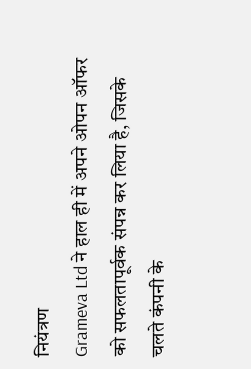नियंत्रण
Grameva Ltd ने हाल ही में अपने ओपन ऑफर को सफलतापूर्वक संपन्न कर लिया है, जिसके चलते कंपनी के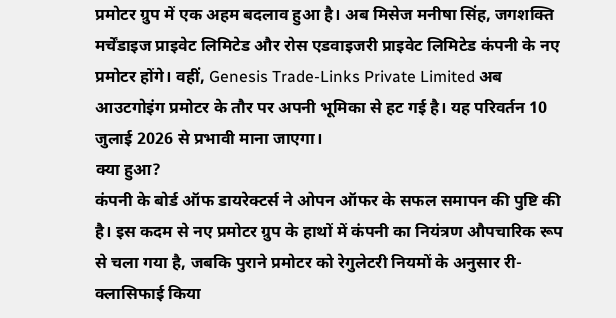प्रमोटर ग्रुप में एक अहम बदलाव हुआ है। अब मिसेज मनीषा सिंह, जगशक्ति मर्चेंडाइज प्राइवेट लिमिटेड और रोस एडवाइजरी प्राइवेट लिमिटेड कंपनी के नए प्रमोटर होंगे। वहीं, Genesis Trade-Links Private Limited अब आउटगोइंग प्रमोटर के तौर पर अपनी भूमिका से हट गई है। यह परिवर्तन 10 जुलाई 2026 से प्रभावी माना जाएगा।
क्या हुआ?
कंपनी के बोर्ड ऑफ डायरेक्टर्स ने ओपन ऑफर के सफल समापन की पुष्टि की है। इस कदम से नए प्रमोटर ग्रुप के हाथों में कंपनी का नियंत्रण औपचारिक रूप से चला गया है, जबकि पुराने प्रमोटर को रेगुलेटरी नियमों के अनुसार री-क्लासिफाई किया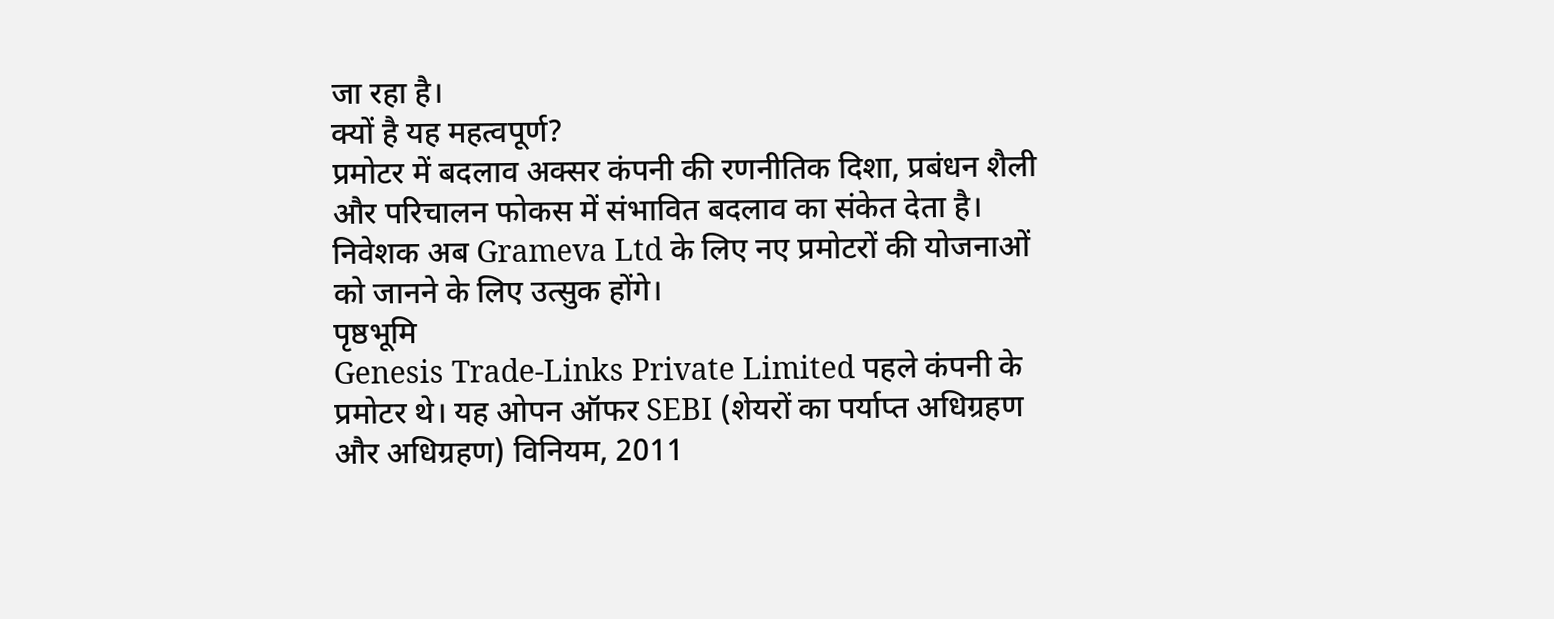जा रहा है।
क्यों है यह महत्वपूर्ण?
प्रमोटर में बदलाव अक्सर कंपनी की रणनीतिक दिशा, प्रबंधन शैली और परिचालन फोकस में संभावित बदलाव का संकेत देता है। निवेशक अब Grameva Ltd के लिए नए प्रमोटरों की योजनाओं को जानने के लिए उत्सुक होंगे।
पृष्ठभूमि
Genesis Trade-Links Private Limited पहले कंपनी के प्रमोटर थे। यह ओपन ऑफर SEBI (शेयरों का पर्याप्त अधिग्रहण और अधिग्रहण) विनियम, 2011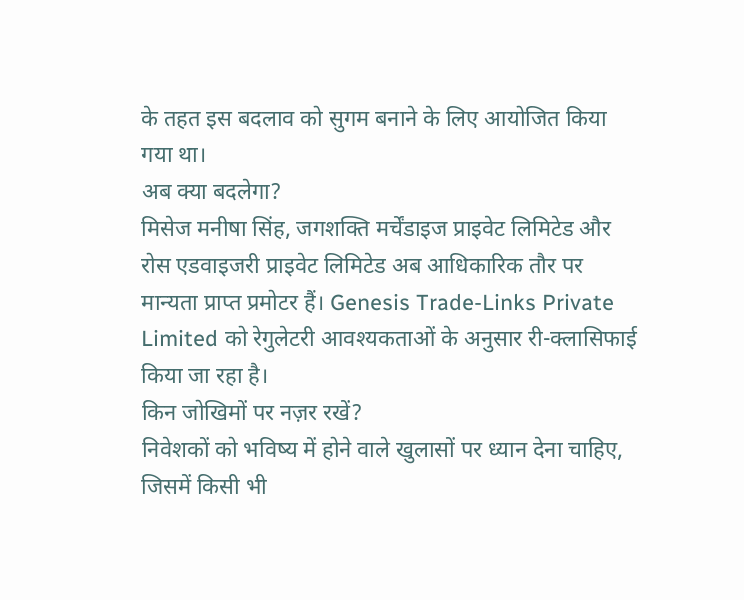के तहत इस बदलाव को सुगम बनाने के लिए आयोजित किया गया था।
अब क्या बदलेगा?
मिसेज मनीषा सिंह, जगशक्ति मर्चेंडाइज प्राइवेट लिमिटेड और रोस एडवाइजरी प्राइवेट लिमिटेड अब आधिकारिक तौर पर मान्यता प्राप्त प्रमोटर हैं। Genesis Trade-Links Private Limited को रेगुलेटरी आवश्यकताओं के अनुसार री-क्लासिफाई किया जा रहा है।
किन जोखिमों पर नज़र रखें?
निवेशकों को भविष्य में होने वाले खुलासों पर ध्यान देना चाहिए, जिसमें किसी भी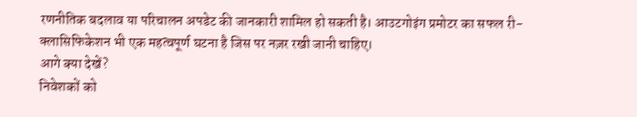रणनीतिक बदलाव या परिचालन अपडेट की जानकारी शामिल हो सकती है। आउटगोइंग प्रमोटर का सफल री-क्लासिफिकेशन भी एक महत्वपूर्ण घटना है जिस पर नज़र रखी जानी चाहिए।
आगे क्या देखें?
निवेशकों को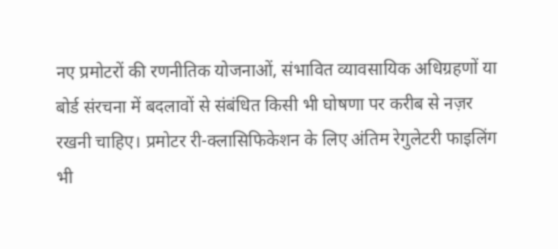नए प्रमोटरों की रणनीतिक योजनाओं, संभावित व्यावसायिक अधिग्रहणों या बोर्ड संरचना में बदलावों से संबंधित किसी भी घोषणा पर करीब से नज़र रखनी चाहिए। प्रमोटर री-क्लासिफिकेशन के लिए अंतिम रेगुलेटरी फाइलिंग भी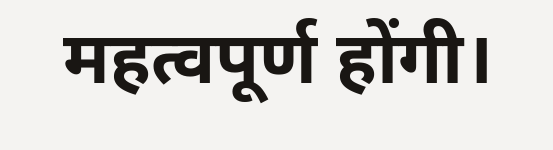महत्वपूर्ण होंगी।